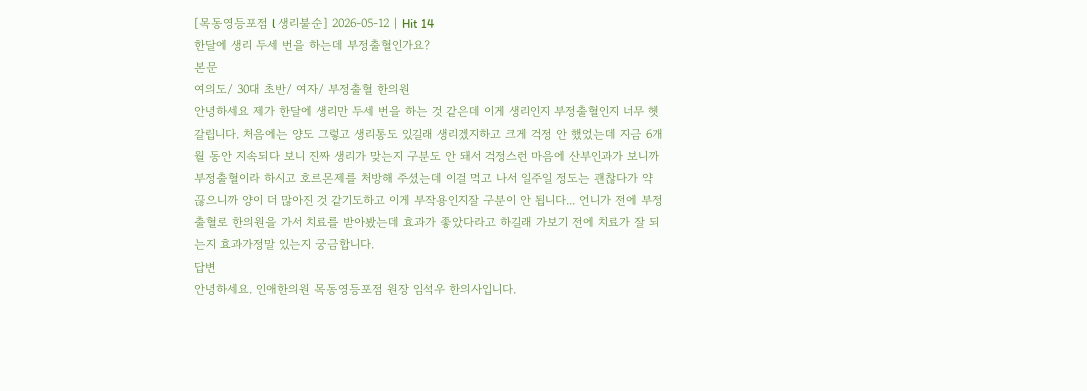[목동영등포점 l 생리불순] 2026-05-12 | Hit 14
한달에 생리 두세 번을 하는데 부정출혈인가요?
본문
여의도/ 30대 초반/ 여자/ 부정출혈 한의원
안녕하세요 제가 한달에 생리만 두세 번을 하는 것 같은데 이게 생리인지 부정출혈인지 너무 헷갈립니다. 처음에는 양도 그렇고 생리통도 있길래 생리겠지하고 크게 걱정 안 했었는데 지금 6개월 동안 지속되다 보니 진짜 생리가 맞는지 구분도 안 돼서 걱정스런 마음에 산부인과가 보니까 부정출혈이라 하시고 호르몬제를 처방해 주셨는데 이걸 먹고 나서 일주일 정도는 괜찮다가 약 끊으니까 양이 더 많아진 것 같기도하고 이게 부작용인지잘 구분이 안 됩니다... 언니가 전에 부정출혈로 한의원을 가서 치료를 받아봤는데 효과가 좋았다라고 하길래 가보기 전에 치료가 잘 되는지 효과가정말 있는지 궁금합니다.
답변
안녕하세요. 인애한의원 목동영등포점 원장 임석우 한의사입니다.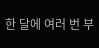한 달에 여러 번 부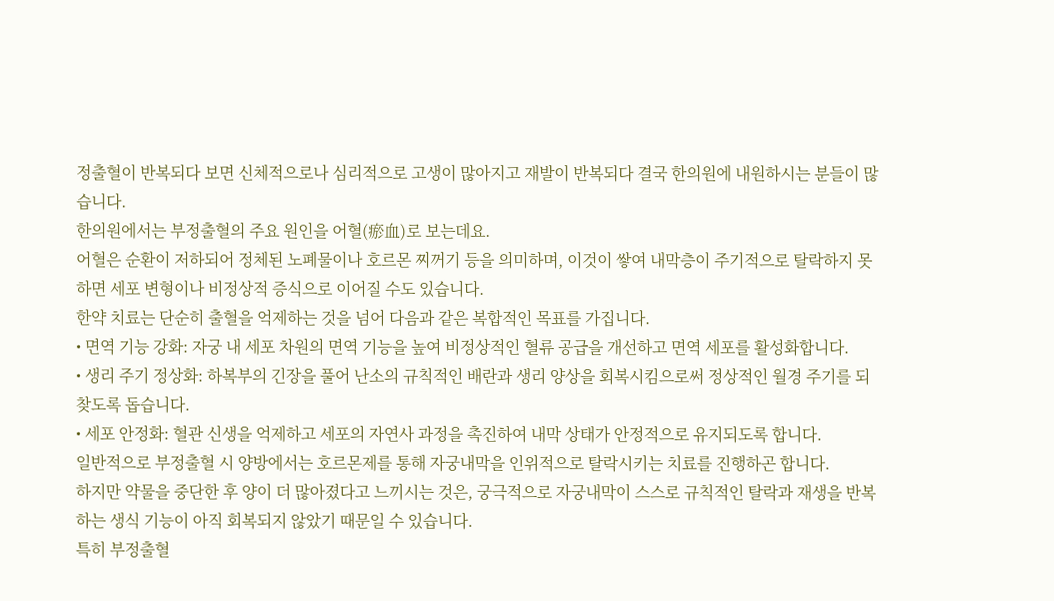정출혈이 반복되다 보면 신체적으로나 심리적으로 고생이 많아지고 재발이 반복되다 결국 한의원에 내원하시는 분들이 많습니다.
한의원에서는 부정출혈의 주요 원인을 어혈(瘀血)로 보는데요.
어혈은 순환이 저하되어 정체된 노폐물이나 호르몬 찌꺼기 등을 의미하며, 이것이 쌓여 내막층이 주기적으로 탈락하지 못하면 세포 변형이나 비정상적 증식으로 이어질 수도 있습니다.
한약 치료는 단순히 출혈을 억제하는 것을 넘어 다음과 같은 복합적인 목표를 가집니다.
• 면역 기능 강화: 자궁 내 세포 차원의 면역 기능을 높여 비정상적인 혈류 공급을 개선하고 면역 세포를 활성화합니다.
• 생리 주기 정상화: 하복부의 긴장을 풀어 난소의 규칙적인 배란과 생리 양상을 회복시킴으로써 정상적인 월경 주기를 되찾도록 돕습니다.
• 세포 안정화: 혈관 신생을 억제하고 세포의 자연사 과정을 촉진하여 내막 상태가 안정적으로 유지되도록 합니다.
일반적으로 부정출혈 시 양방에서는 호르몬제를 통해 자궁내막을 인위적으로 탈락시키는 치료를 진행하곤 합니다.
하지만 약물을 중단한 후 양이 더 많아졌다고 느끼시는 것은, 궁극적으로 자궁내막이 스스로 규칙적인 탈락과 재생을 반복하는 생식 기능이 아직 회복되지 않았기 때문일 수 있습니다.
특히 부정출혈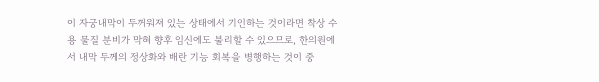이 자궁내막이 두꺼워져 있는 상태에서 기인하는 것이라면 착상 수용 물질 분비가 막혀 향후 임신에도 불리할 수 있으므로, 한의원에서 내막 두께의 정상화와 배란 기능 회복을 병행하는 것이 중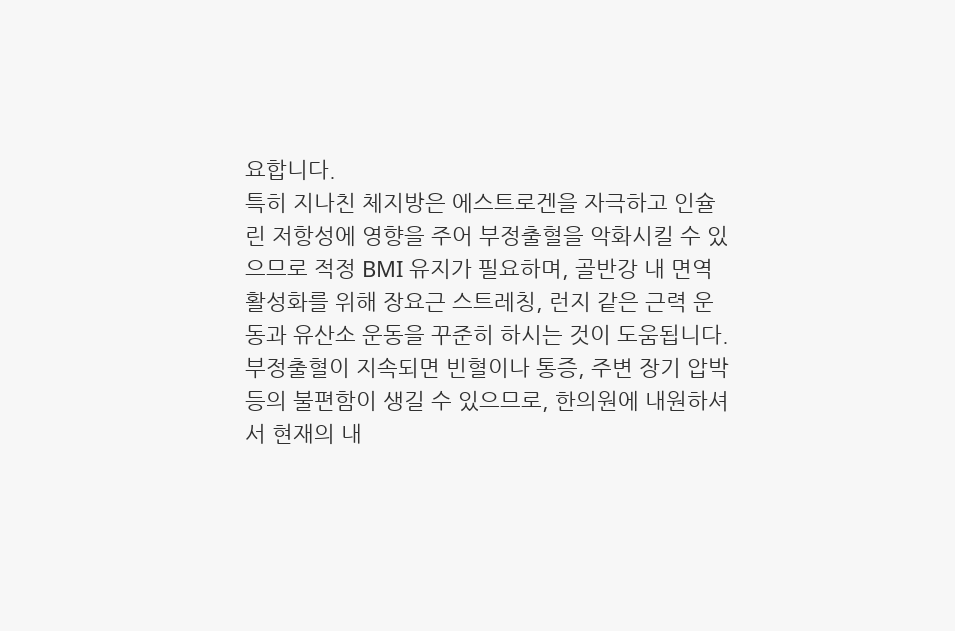요합니다.
특히 지나친 체지방은 에스트로겐을 자극하고 인슐린 저항성에 영향을 주어 부정출혈을 악화시킬 수 있으므로 적정 BMI 유지가 필요하며, 골반강 내 면역 활성화를 위해 장요근 스트레칭, 런지 같은 근력 운동과 유산소 운동을 꾸준히 하시는 것이 도움됩니다.
부정출혈이 지속되면 빈혈이나 통증, 주변 장기 압박 등의 불편함이 생길 수 있으므로, 한의원에 내원하셔서 현재의 내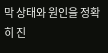막 상태와 원인을 정확히 진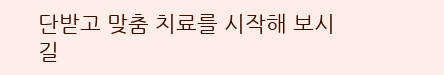단받고 맞춤 치료를 시작해 보시길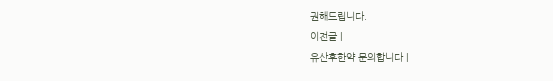권해드립니다.
이전글 |
유산후한약 문의합니다 |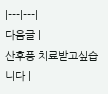|---|---|
다음글 |
산후풍 치료받고싶습니다 |